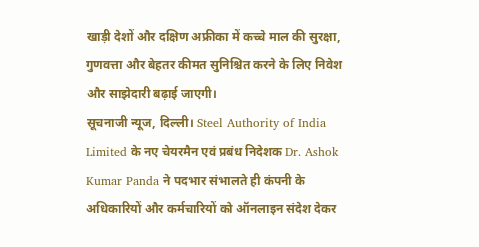खाड़ी देशों और दक्षिण अफ्रीका में कच्चे माल की सुरक्षा, गुणवत्ता और बेहतर कीमत सुनिश्चित करने के लिए निवेश और साझेदारी बढ़ाई जाएगी।
सूचनाजी न्यूज, दिल्ली। Steel Authority of India Limited के नए चेयरमैन एवं प्रबंध निदेशक Dr. Ashok Kumar Panda ने पदभार संभालते ही कंपनी के अधिकारियों और कर्मचारियों को ऑनलाइन संदेश देकर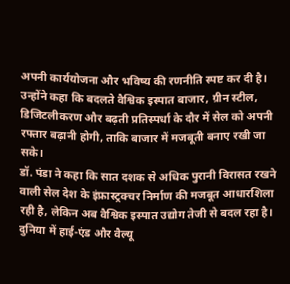अपनी कार्ययोजना और भविष्य की रणनीति स्पष्ट कर दी है। उन्होंने कहा कि बदलते वैश्विक इस्पात बाजार, ग्रीन स्टील, डिजिटलीकरण और बढ़ती प्रतिस्पर्धा के दौर में सेल को अपनी रफ्तार बढ़ानी होगी, ताकि बाजार में मजबूती बनाए रखी जा सके।
डॉ. पंडा ने कहा कि सात दशक से अधिक पुरानी विरासत रखने वाली सेल देश के इंफ्रास्ट्रक्चर निर्माण की मजबूत आधारशिला रही है, लेकिन अब वैश्विक इस्पात उद्योग तेजी से बदल रहा है। दुनिया में हाई-एंड और वैल्यू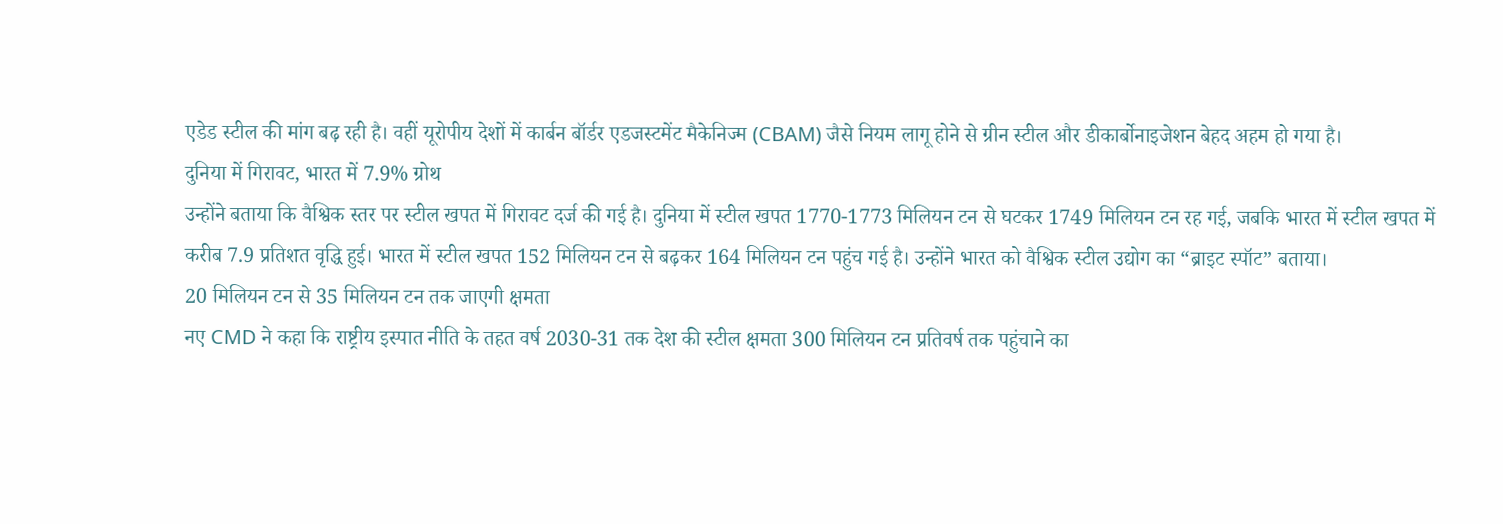एडेड स्टील की मांग बढ़ रही है। वहीं यूरोपीय देशों में कार्बन बॉर्डर एडजस्टमेंट मैकेनिज्म (CBAM) जैसे नियम लागू होने से ग्रीन स्टील और डीकार्बोनाइजेशन बेहद अहम हो गया है।
दुनिया में गिरावट, भारत में 7.9% ग्रोथ
उन्होंने बताया कि वैश्विक स्तर पर स्टील खपत में गिरावट दर्ज की गई है। दुनिया में स्टील खपत 1770-1773 मिलियन टन से घटकर 1749 मिलियन टन रह गई, जबकि भारत में स्टील खपत में करीब 7.9 प्रतिशत वृद्धि हुई। भारत में स्टील खपत 152 मिलियन टन से बढ़कर 164 मिलियन टन पहुंच गई है। उन्होंने भारत को वैश्विक स्टील उद्योग का “ब्राइट स्पॉट” बताया।
20 मिलियन टन से 35 मिलियन टन तक जाएगी क्षमता
नए CMD ने कहा कि राष्ट्रीय इस्पात नीति के तहत वर्ष 2030-31 तक देश की स्टील क्षमता 300 मिलियन टन प्रतिवर्ष तक पहुंचाने का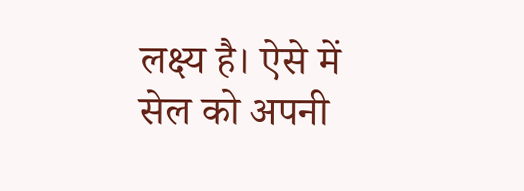लक्ष्य है। ऐसे में सेल को अपनी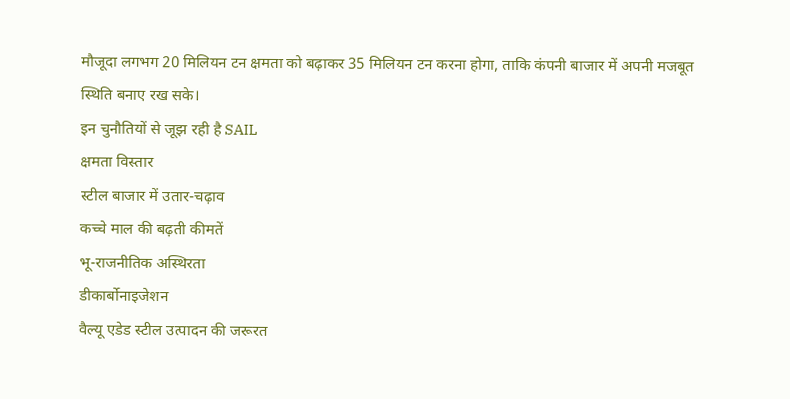मौजूदा लगभग 20 मिलियन टन क्षमता को बढ़ाकर 35 मिलियन टन करना होगा, ताकि कंपनी बाजार में अपनी मजबूत स्थिति बनाए रख सके।
इन चुनौतियों से जूझ रही है SAIL
क्षमता विस्तार
स्टील बाजार में उतार-चढ़ाव
कच्चे माल की बढ़ती कीमतें
भू-राजनीतिक अस्थिरता
डीकार्बोनाइजेशन
वैल्यू एडेड स्टील उत्पादन की जरूरत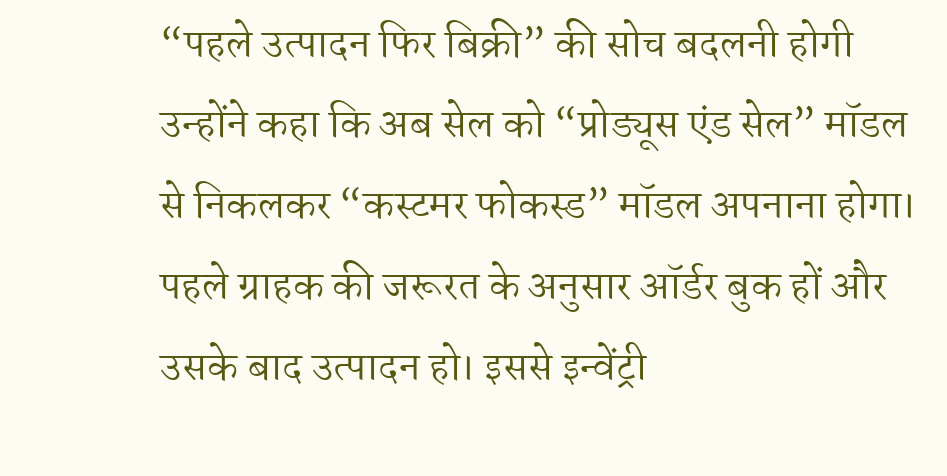“पहले उत्पादन फिर बिक्री” की सोच बदलनी होगी
उन्होंने कहा कि अब सेल को “प्रोड्यूस एंड सेल” मॉडल से निकलकर “कस्टमर फोकस्ड” मॉडल अपनाना होगा। पहले ग्राहक की जरूरत के अनुसार ऑर्डर बुक हों और उसके बाद उत्पादन हो। इससे इन्वेंट्री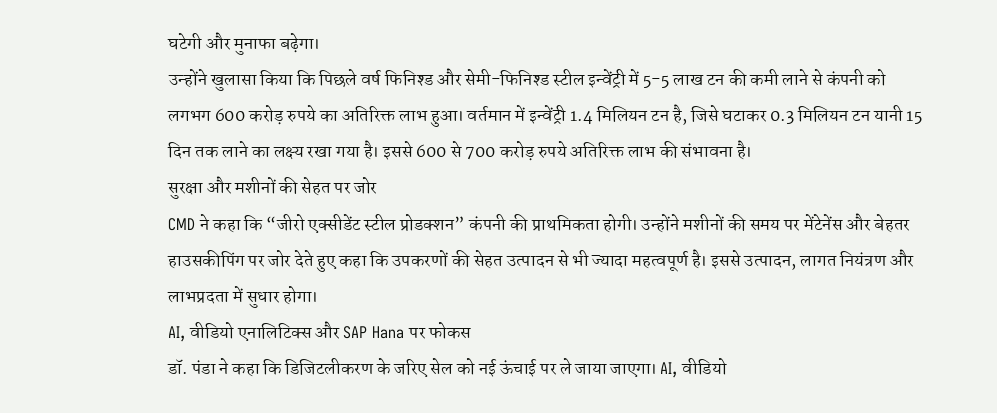घटेगी और मुनाफा बढ़ेगा।
उन्होंने खुलासा किया कि पिछले वर्ष फिनिश्ड और सेमी-फिनिश्ड स्टील इन्वेंट्री में 5-5 लाख टन की कमी लाने से कंपनी को लगभग 600 करोड़ रुपये का अतिरिक्त लाभ हुआ। वर्तमान में इन्वेंट्री 1.4 मिलियन टन है, जिसे घटाकर 0.3 मिलियन टन यानी 15 दिन तक लाने का लक्ष्य रखा गया है। इससे 600 से 700 करोड़ रुपये अतिरिक्त लाभ की संभावना है।
सुरक्षा और मशीनों की सेहत पर जोर
CMD ने कहा कि “जीरो एक्सीडेंट स्टील प्रोडक्शन” कंपनी की प्राथमिकता होगी। उन्होंने मशीनों की समय पर मेंटेनेंस और बेहतर हाउसकीपिंग पर जोर देते हुए कहा कि उपकरणों की सेहत उत्पादन से भी ज्यादा महत्वपूर्ण है। इससे उत्पादन, लागत नियंत्रण और लाभप्रदता में सुधार होगा।
AI, वीडियो एनालिटिक्स और SAP Hana पर फोकस
डॉ. पंडा ने कहा कि डिजिटलीकरण के जरिए सेल को नई ऊंचाई पर ले जाया जाएगा। AI, वीडियो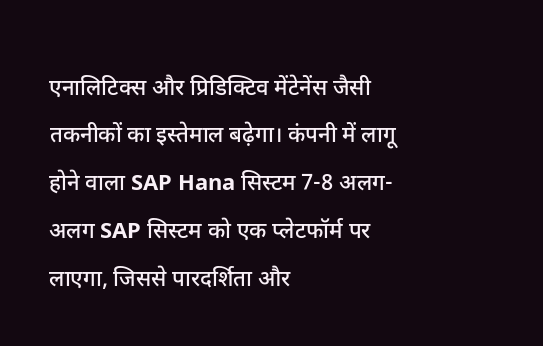एनालिटिक्स और प्रिडिक्टिव मेंटेनेंस जैसी तकनीकों का इस्तेमाल बढ़ेगा। कंपनी में लागू होने वाला SAP Hana सिस्टम 7-8 अलग-अलग SAP सिस्टम को एक प्लेटफॉर्म पर लाएगा, जिससे पारदर्शिता और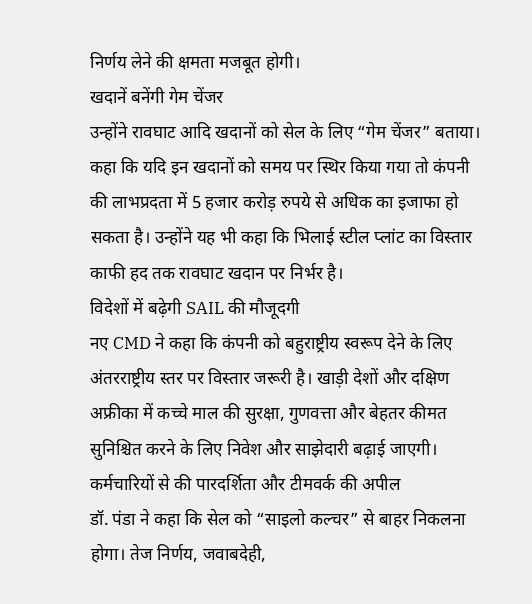निर्णय लेने की क्षमता मजबूत होगी।
खदानें बनेंगी गेम चेंजर
उन्होंने रावघाट आदि खदानों को सेल के लिए “गेम चेंजर” बताया। कहा कि यदि इन खदानों को समय पर स्थिर किया गया तो कंपनी की लाभप्रदता में 5 हजार करोड़ रुपये से अधिक का इजाफा हो सकता है। उन्होंने यह भी कहा कि भिलाई स्टील प्लांट का विस्तार काफी हद तक रावघाट खदान पर निर्भर है।
विदेशों में बढ़ेगी SAIL की मौजूदगी
नए CMD ने कहा कि कंपनी को बहुराष्ट्रीय स्वरूप देने के लिए अंतरराष्ट्रीय स्तर पर विस्तार जरूरी है। खाड़ी देशों और दक्षिण अफ्रीका में कच्चे माल की सुरक्षा, गुणवत्ता और बेहतर कीमत सुनिश्चित करने के लिए निवेश और साझेदारी बढ़ाई जाएगी।
कर्मचारियों से की पारदर्शिता और टीमवर्क की अपील
डॉ. पंडा ने कहा कि सेल को “साइलो कल्चर” से बाहर निकलना होगा। तेज निर्णय, जवाबदेही,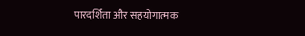पारदर्शिता और सहयोगात्मक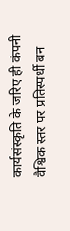कार्यसंस्कृति के जरिए ही कंपनी वैश्विक स्तर पर प्रतिस्पर्धी बन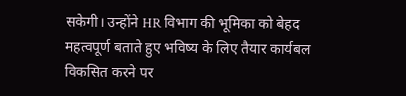सकेगी। उन्होंने HR विभाग की भूमिका को बेहद महत्वपूर्ण बताते हुए भविष्य के लिए तैयार कार्यबल विकसित करने पर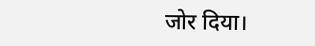जोर दिया।